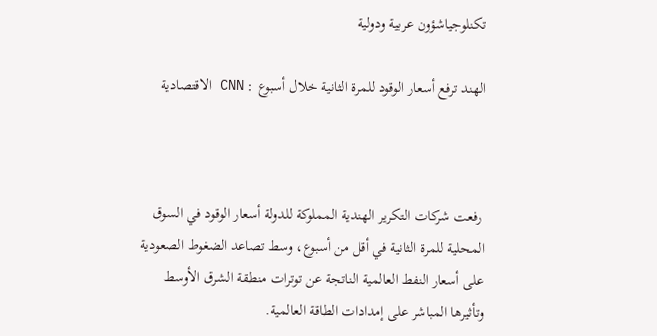تكنلوجياشؤون عربية ودولية

الهند ترفع أسعار الوقود للمرة الثانية خلال أسبوع : CNN الاقتصادية



 رفعت شركات التكرير الهندية المملوكة للدولة أسعار الوقود في السوق المحلية للمرة الثانية في أقل من أسبوع، وسط تصاعد الضغوط الصعودية على أسعار النفط العالمية الناتجة عن توترات منطقة الشرق الأوسط وتأثيرها المباشر على إمدادات الطاقة العالمية.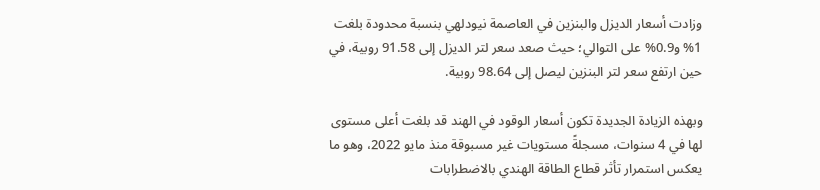وزادت أسعار الديزل والبنزين في العاصمة نيودلهي بنسبة محدودة بلغت 1% و0.9% على التوالي؛ حيث صعد سعر لتر الديزل إلى 91.58 روبية، في حين ارتفع سعر لتر البنزين ليصل إلى 98.64 روبية.

وبهذه الزيادة الجديدة تكون أسعار الوقود في الهند قد بلغت أعلى مستوى لها في 4 سنوات، مسجلةً مستويات غير مسبوقة منذ مايو 2022، وهو ما يعكس استمرار تأثر قطاع الطاقة الهندي بالاضطرابات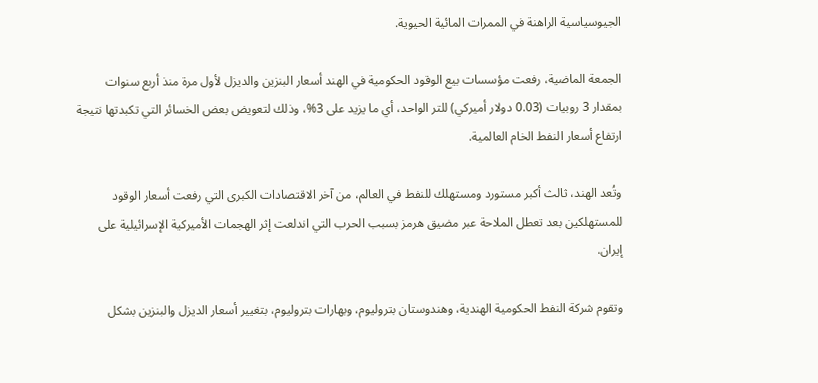الجيوسياسية الراهنة في الممرات المائية الحيوية.

الجمعة الماضية، رفعت مؤسسات بيع الوقود الحكومية في الهند أسعار البنزين والديزل لأول مرة منذ أربع سنوات بمقدار 3 روبيات (0.03 دولار أميركي) للتر الواحد، أي ما يزيد على 3%، وذلك لتعويض بعض الخسائر التي تكبدتها نتيجة ارتفاع أسعار النفط الخام العالمية.

وتُعد الهند، ثالث أكبر مستورد ومستهلك للنفط في العالم، من آخر الاقتصادات الكبرى التي رفعت أسعار الوقود للمستهلكين بعد تعطل الملاحة عبر مضيق هرمز بسبب الحرب التي اندلعت إثر الهجمات الأميركية الإسرائيلية على إيران.

وتقوم شركة النفط الحكومية الهندية، وهندوستان بتروليوم، وبهارات بتروليوم، بتغيير أسعار الديزل والبنزين بشكل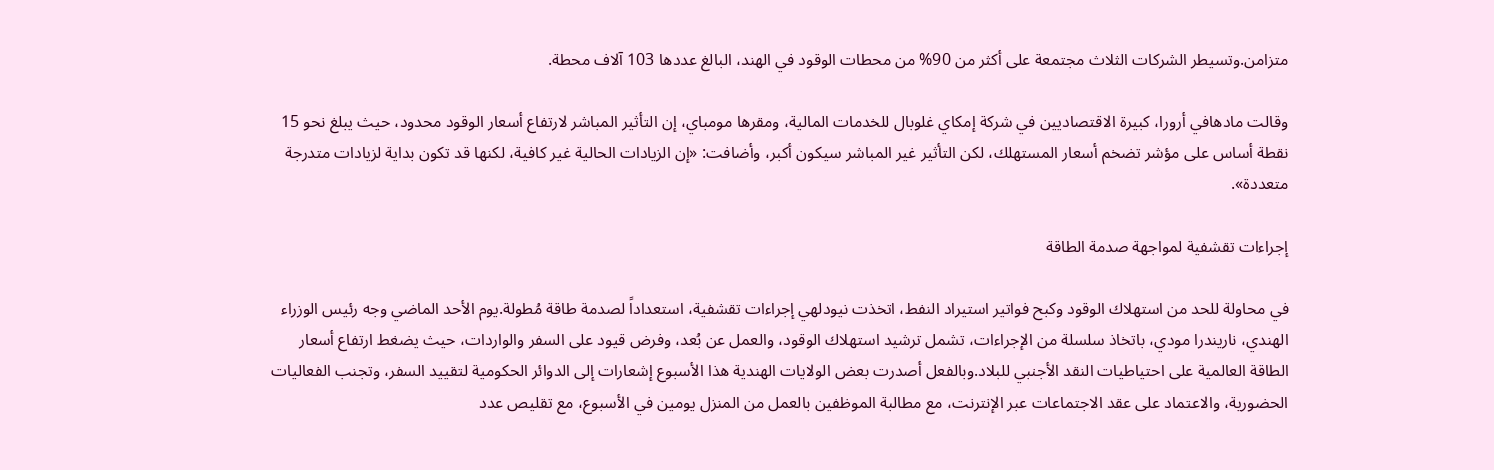متزامن.وتسيطر الشركات الثلاث مجتمعة على أكثر من 90% من محطات الوقود في الهند، البالغ عددها 103 آلاف محطة.

وقالت مادهافي أرورا، كبيرة الاقتصاديين في شركة إمكاي غلوبال للخدمات المالية، ومقرها مومباي، إن التأثير المباشر لارتفاع أسعار الوقود محدود، حيث يبلغ نحو 15 نقطة أساس على مؤشر تضخم أسعار المستهلك، لكن التأثير غير المباشر سيكون أكبر، وأضافت: «إن الزيادات الحالية غير كافية، لكنها قد تكون بداية لزيادات متدرجة متعددة».

إجراءات تقشفية لمواجهة صدمة الطاقة

في محاولة للحد من استهلاك الوقود وكبح فواتير استيراد النفط، اتخذت نيودلهي إجراءات تقشفية، استعداداً لصدمة طاقة مُطولة.يوم الأحد الماضي وجه رئيس الوزراء الهندي، ناريندرا مودي، باتخاذ سلسلة من الإجراءات، تشمل ترشيد استهلاك الوقود، والعمل عن بُعد، وفرض قيود على السفر والواردات، حيث يضغط ارتفاع أسعار الطاقة العالمية على احتياطيات النقد الأجنبي للبلاد.وبالفعل أصدرت بعض الولايات الهندية هذا الأسبوع إشعارات إلى الدوائر الحكومية لتقييد السفر، وتجنب الفعاليات الحضورية، والاعتماد على عقد الاجتماعات عبر الإنترنت، مع مطالبة الموظفين بالعمل من المنزل يومين في الأسبوع، مع تقليص عدد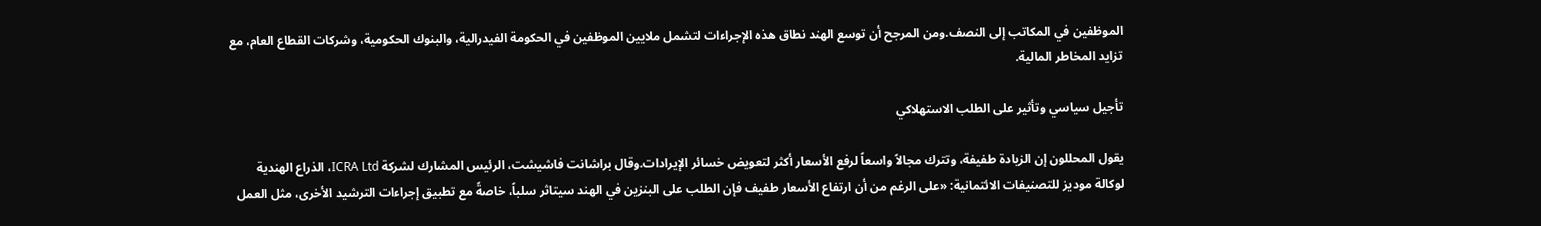الموظفين في المكاتب إلى النصف.ومن المرجح أن توسع الهند نطاق هذه الإجراءات لتشمل ملايين الموظفين في الحكومة الفيدرالية، والبنوك الحكومية، وشركات القطاع العام، مع تزايد المخاطر المالية.

تأجيل سياسي وتأثير على الطلب الاستهلاكي

يقول المحللون إن الزيادة طفيفة، وتترك مجالاً واسعاً لرفع الأسعار أكثر لتعويض خسائر الإيرادات.وقال براشانت فاشيشت، الرئيس المشارك لشركة ICRA Ltd، الذراع الهندية لوكالة موديز للتصنيفات الائتمانية: «على الرغم من أن ارتفاع الأسعار طفيف فإن الطلب على البنزين في الهند سيتاثر سلباً، خاصةً مع تطبيق إجراءات الترشيد الأخرى، مثل العمل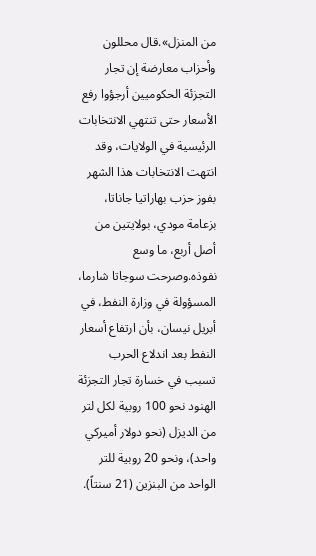من المنزل».قال محللون وأحزاب معارضة إن تجار التجزئة الحكوميين أرجؤوا رفع الأسعار حتى تنتهي الانتخابات الرئيسية في الولايات، وقد انتهت الانتخابات هذا الشهر بفوز حزب بهاراتيا جاناتا، بزعامة مودي، بولايتين من أصل أربع، ما وسع نفوذه.وصرحت سوجاتا شارما، المسؤولة في وزارة النفط، في أبريل نيسان، بأن ارتفاع أسعار النفط بعد اندلاع الحرب تسبب في خسارة تجار التجزئة الهنود نحو 100 روبية لكل لتر من الديزل (نحو دولار أميركي واحد)، ونحو 20 روبية للتر الواحد من البنزين (21 سنتاً).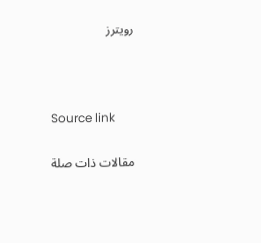رويترز



Source link

مقالات ذات صلة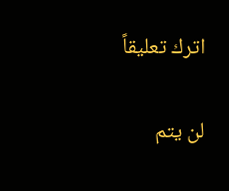اترك تعليقاً

لن يتم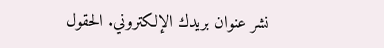نشر عنوان بريدك الإلكتروني. الحقول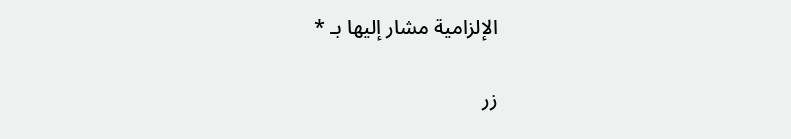الإلزامية مشار إليها بـ *

زر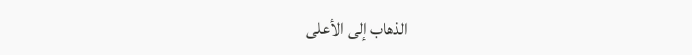الذهاب إلى الأعلى